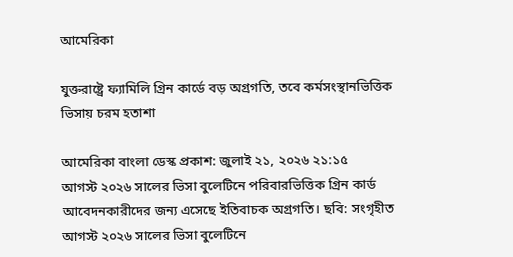আমেরিকা

যুক্তরাষ্ট্রে ফ্যামিলি গ্রিন কার্ডে বড় অগ্রগতি, তবে কর্মসংস্থানভিত্তিক ভিসায় চরম হতাশা

আমেরিকা বাংলা ডেস্ক প্রকাশ: জুলাই ২১, ২০২৬ ২১:১৫
আগস্ট ২০২৬ সালের ভিসা বুলেটিনে পরিবারভিত্তিক গ্রিন কার্ড আবেদনকারীদের জন্য এসেছে ইতিবাচক অগ্রগতি। ছবি: সংগৃহীত
আগস্ট ২০২৬ সালের ভিসা বুলেটিনে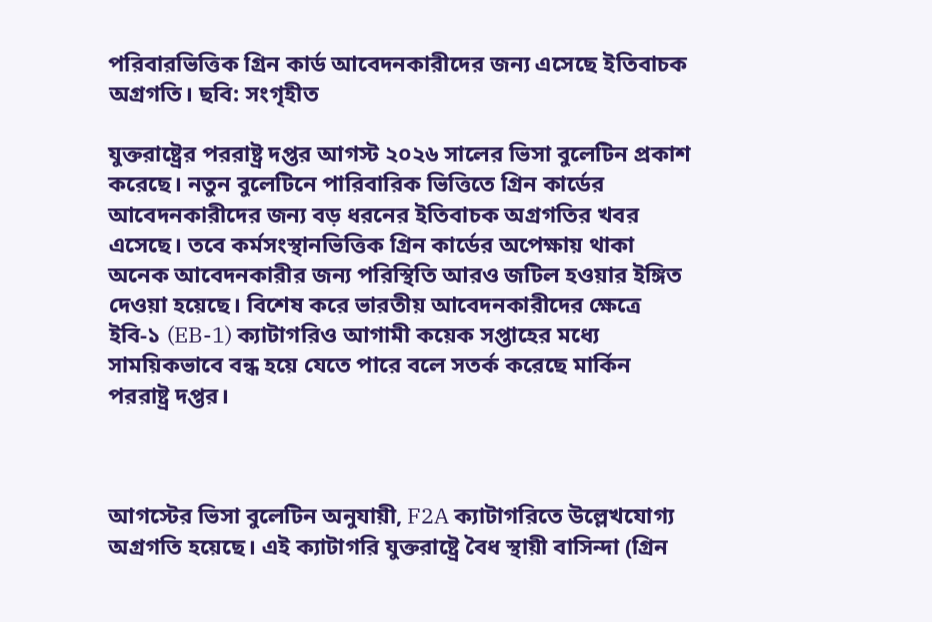পরিবারভিত্তিক গ্রিন কার্ড আবেদনকারীদের জন্য এসেছে ইতিবাচক অগ্রগতি। ছবি: সংগৃহীত

যুক্তরাষ্ট্রের পররাষ্ট্র দপ্তর আগস্ট ২০২৬ সালের ভিসা বুলেটিন প্রকাশ করেছে। নতুন বুলেটিনে পারিবারিক ভিত্তিতে গ্রিন কার্ডের আবেদনকারীদের জন্য বড় ধরনের ইতিবাচক অগ্রগতির খবর এসেছে। তবে কর্মসংস্থানভিত্তিক গ্রিন কার্ডের অপেক্ষায় থাকা অনেক আবেদনকারীর জন্য পরিস্থিতি আরও জটিল হওয়ার ইঙ্গিত দেওয়া হয়েছে। বিশেষ করে ভারতীয় আবেদনকারীদের ক্ষেত্রে ইবি-১ (EB-1) ক্যাটাগরিও আগামী কয়েক সপ্তাহের মধ্যে সাময়িকভাবে বন্ধ হয়ে যেতে পারে বলে সতর্ক করেছে মার্কিন পররাষ্ট্র দপ্তর।



আগস্টের ভিসা বুলেটিন অনুযায়ী, F2A ক্যাটাগরিতে উল্লেখযোগ্য অগ্রগতি হয়েছে। এই ক্যাটাগরি যুক্তরাষ্ট্রে বৈধ স্থায়ী বাসিন্দা (গ্রিন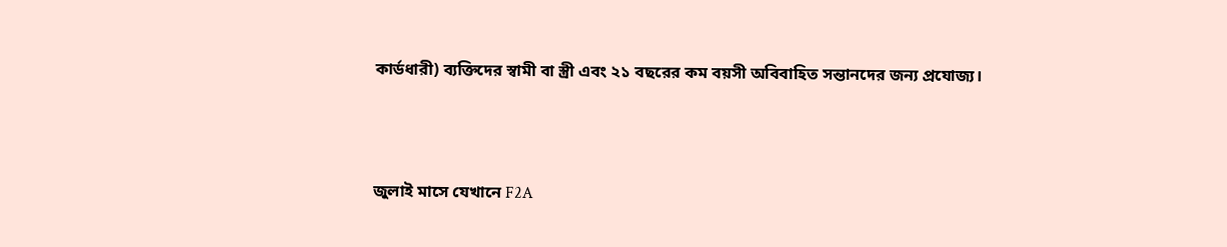কার্ডধারী) ব্যক্তিদের স্বামী বা স্ত্রী এবং ২১ বছরের কম বয়সী অবিবাহিত সন্তানদের জন্য প্রযোজ্য।



জুলাই মাসে যেখানে F2A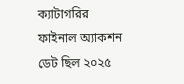ক্যাটাগরির ফাইনাল অ্যাকশন ডেট ছিল ২০২৫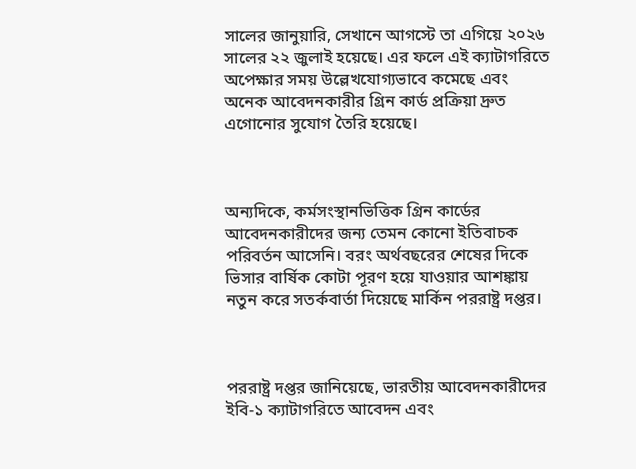সালের জানুয়ারি, সেখানে আগস্টে তা এগিয়ে ২০২৬ সালের ২২ জুলাই হয়েছে। এর ফলে এই ক্যাটাগরিতে অপেক্ষার সময় উল্লেখযোগ্যভাবে কমেছে এবং অনেক আবেদনকারীর গ্রিন কার্ড প্রক্রিয়া দ্রুত এগোনোর সুযোগ তৈরি হয়েছে।



অন্যদিকে, কর্মসংস্থানভিত্তিক গ্রিন কার্ডের আবেদনকারীদের জন্য তেমন কোনো ইতিবাচক পরিবর্তন আসেনি। বরং অর্থবছরের শেষের দিকে ভিসার বার্ষিক কোটা পূরণ হয়ে যাওয়ার আশঙ্কায় নতুন করে সতর্কবার্তা দিয়েছে মার্কিন পররাষ্ট্র দপ্তর।



পররাষ্ট্র দপ্তর জানিয়েছে, ভারতীয় আবেদনকারীদের ইবি-১ ক্যাটাগরিতে আবেদন এবং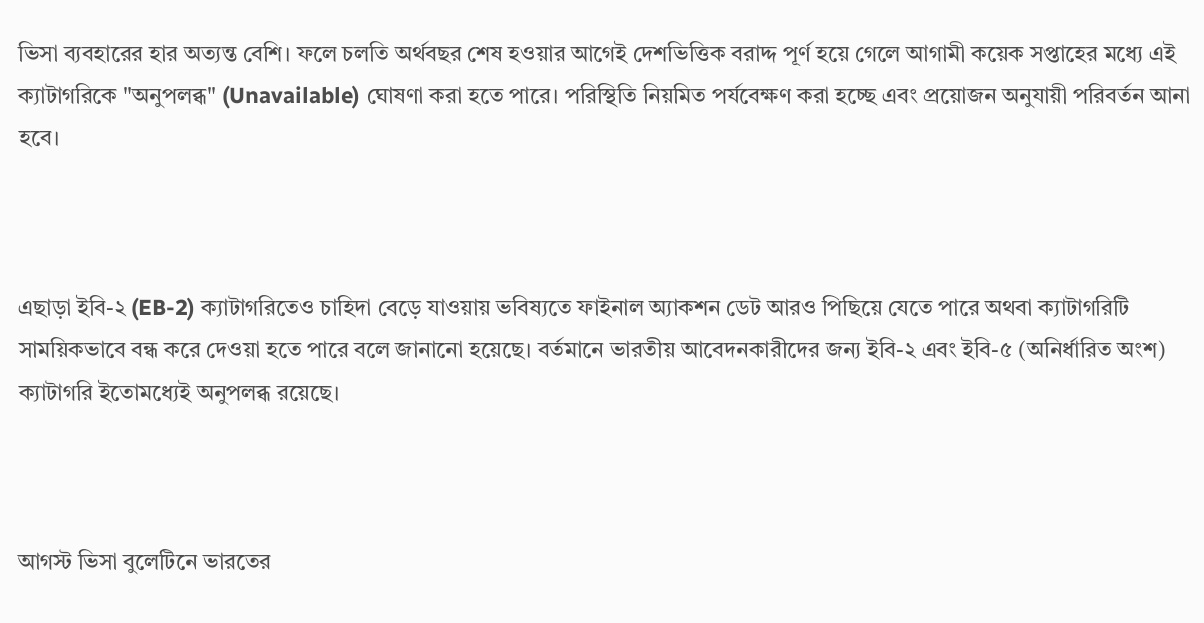ভিসা ব্যবহারের হার অত্যন্ত বেশি। ফলে চলতি অর্থবছর শেষ হওয়ার আগেই দেশভিত্তিক বরাদ্দ পূর্ণ হয়ে গেলে আগামী কয়েক সপ্তাহের মধ্যে এই ক্যাটাগরিকে "অনুপলব্ধ" (Unavailable) ঘোষণা করা হতে পারে। পরিস্থিতি নিয়মিত পর্যবেক্ষণ করা হচ্ছে এবং প্রয়োজন অনুযায়ী পরিবর্তন আনা হবে।



এছাড়া ইবি-২ (EB-2) ক্যাটাগরিতেও চাহিদা বেড়ে যাওয়ায় ভবিষ্যতে ফাইনাল অ্যাকশন ডেট আরও পিছিয়ে যেতে পারে অথবা ক্যাটাগরিটি সাময়িকভাবে বন্ধ করে দেওয়া হতে পারে বলে জানানো হয়েছে। বর্তমানে ভারতীয় আবেদনকারীদের জন্য ইবি-২ এবং ইবি-৫ (অনির্ধারিত অংশ) ক্যাটাগরি ইতোমধ্যেই অনুপলব্ধ রয়েছে।



আগস্ট ভিসা বুলেটিনে ভারতের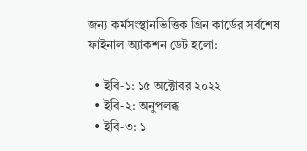জন্য কর্মসংস্থানভিত্তিক গ্রিন কার্ডের সর্বশেষ ফাইনাল অ্যাকশন ডেট হলো:

  • ইবি-১: ১৫ অক্টোবর ২০২২
  • ইবি-২: অনুপলব্ধ
  • ইবি-৩: ১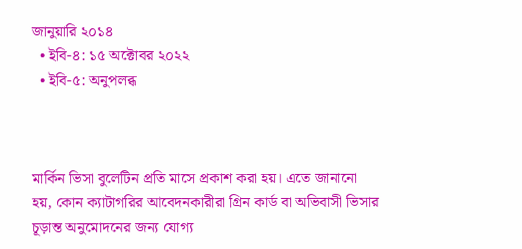জানুয়ারি ২০১৪
  • ইবি-৪: ১৫ অক্টোবর ২০২২
  • ইবি-৫: অনুপলব্ধ



মার্কিন ভিসা বুলেটিন প্রতি মাসে প্রকাশ করা হয়। এতে জানানো হয়, কোন ক্যাটাগরির আবেদনকারীরা গ্রিন কার্ড বা অভিবাসী ভিসার চূড়ান্ত অনুমোদনের জন্য যোগ্য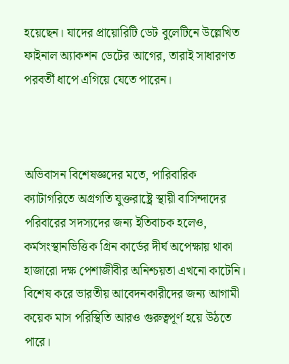হয়েছেন। যাদের প্রায়োরিটি ডেট বুলেটিনে উল্লেখিত ফাইনাল অ্যাকশন ডেটের আগের, তারাই সাধারণত পরবর্তী ধাপে এগিয়ে যেতে পারেন।



অভিবাসন বিশেষজ্ঞদের মতে, পারিবারিক ক্যাটাগরিতে অগ্রগতি যুক্তরাষ্ট্রে স্থায়ী বাসিন্দাদের পরিবারের সদস্যদের জন্য ইতিবাচক হলেও, কর্মসংস্থানভিত্তিক গ্রিন কার্ডের দীর্ঘ অপেক্ষায় থাকা হাজারো দক্ষ পেশাজীবীর অনিশ্চয়তা এখনো কাটেনি। বিশেষ করে ভারতীয় আবেদনকারীদের জন্য আগামী কয়েক মাস পরিস্থিতি আরও গুরুত্বপূর্ণ হয়ে উঠতে পারে।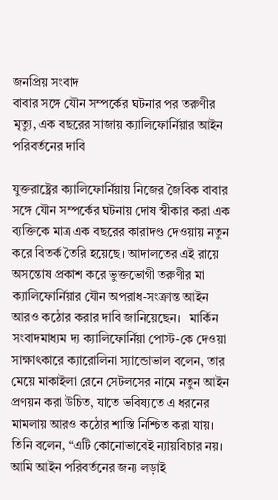জনপ্রিয় সংবাদ
বাবার সঙ্গে যৌন সম্পর্কের ঘটনার পর তরুণীর মৃত্যু, এক বছরের সাজায় ক্যালিফোর্নিয়ার আইন পরিবর্তনের দাবি

যুক্তরাষ্ট্রের ক্যালিফোর্নিয়ায় নিজের জৈবিক বাবার সঙ্গে যৌন সম্পর্কের ঘটনায় দোষ স্বীকার করা এক ব্যক্তিকে মাত্র এক বছরের কারাদণ্ড দেওয়ায় নতুন করে বিতর্ক তৈরি হয়েছে। আদালতের এই রায়ে অসন্তোষ প্রকাশ করে ভুক্তভোগী তরুণীর মা ক্যালিফোর্নিয়ার যৌন অপরাধ-সংক্রান্ত আইন আরও কঠোর করার দাবি জানিয়েছেন।   মার্কিন সংবাদমাধ্যম দ্য ক্যালিফোর্নিয়া পোস্ট-কে দেওয়া সাক্ষাৎকারে ক্যারোলিনা স্যান্ডোভাল বলেন, তার মেয়ে মাকাইলা রেনে সেটলসের নামে নতুন আইন প্রণয়ন করা উচিত, যাতে ভবিষ্যতে এ ধরনের মামলায় আরও কঠোর শাস্তি নিশ্চিত করা যায়।   তিনি বলেন, “এটি কোনোভাবেই ন্যায়বিচার নয়। আমি আইন পরিবর্তনের জন্য লড়াই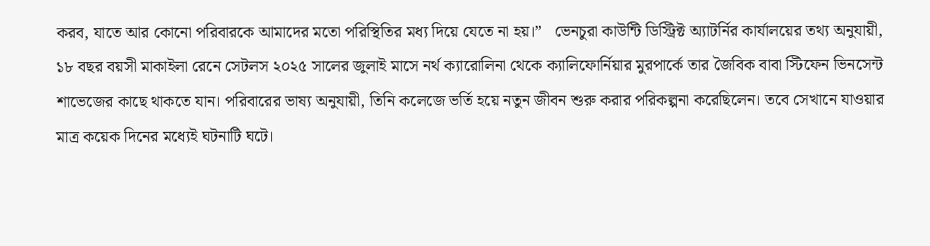করব, যাতে আর কোনো পরিবারকে আমাদের মতো পরিস্থিতির মধ্য দিয়ে যেতে না হয়।”   ভেনচুরা কাউন্টি ডিস্ট্রিক্ট অ্যাটর্নির কার্যালয়ের তথ্য অনুযায়ী, ১৮ বছর বয়সী মাকাইলা রেনে সেটলস ২০২৫ সালের জুলাই মাসে নর্থ ক্যারোলিনা থেকে ক্যালিফোর্নিয়ার মুরপার্কে তার জৈবিক বাবা স্টিফেন ভিনসেন্ট শাভেজের কাছে থাকতে যান। পরিবারের ভাষ্য অনুযায়ী, তিনি কলেজে ভর্তি হয়ে নতুন জীবন শুরু করার পরিকল্পনা করেছিলেন। তবে সেখানে যাওয়ার মাত্র কয়েক দিনের মধ্যেই ঘটনাটি ঘটে।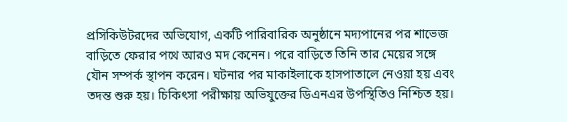প্রসিকিউটরদের অভিযোগ, একটি পারিবারিক অনুষ্ঠানে মদ্যপানের পর শাভেজ বাড়িতে ফেরার পথে আরও মদ কেনেন। পরে বাড়িতে তিনি তার মেয়ের সঙ্গে যৌন সম্পর্ক স্থাপন করেন। ঘটনার পর মাকাইলাকে হাসপাতালে নেওয়া হয় এবং তদন্ত শুরু হয়। চিকিৎসা পরীক্ষায় অভিযুক্তের ডিএনএর উপস্থিতিও নিশ্চিত হয়।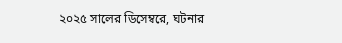২০২৫ সালের ডিসেম্বরে, ঘটনার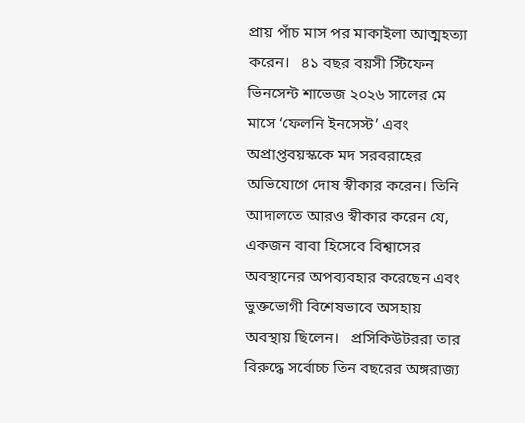প্রায় পাঁচ মাস পর মাকাইলা আত্মহত্যা করেন।   ৪১ বছর বয়সী স্টিফেন ভিনসেন্ট শাভেজ ২০২৬ সালের মে মাসে ‘ফেলনি ইনসেস্ট’ এবং অপ্রাপ্তবয়স্ককে মদ সরবরাহের অভিযোগে দোষ স্বীকার করেন। তিনি আদালতে আরও স্বীকার করেন যে, একজন বাবা হিসেবে বিশ্বাসের অবস্থানের অপব্যবহার করেছেন এবং ভুক্তভোগী বিশেষভাবে অসহায় অবস্থায় ছিলেন।   প্রসিকিউটররা তার বিরুদ্ধে সর্বোচ্চ তিন বছরের অঙ্গরাজ্য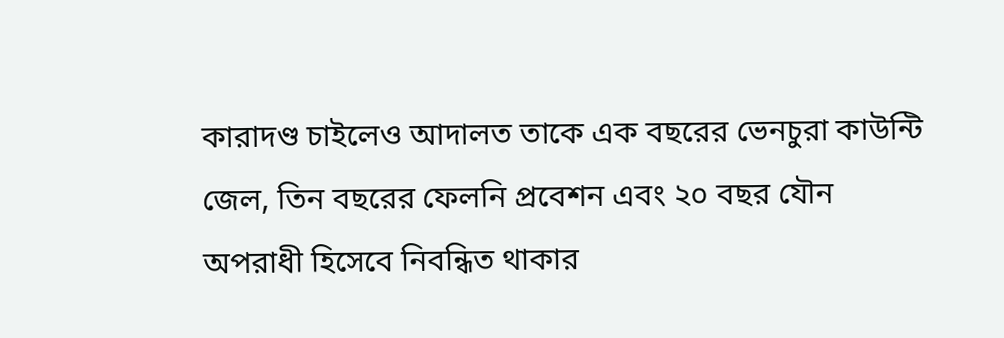কারাদণ্ড চাইলেও আদালত তাকে এক বছরের ভেনচুরা কাউন্টি জেল, তিন বছরের ফেলনি প্রবেশন এবং ২০ বছর যৌন অপরাধী হিসেবে নিবন্ধিত থাকার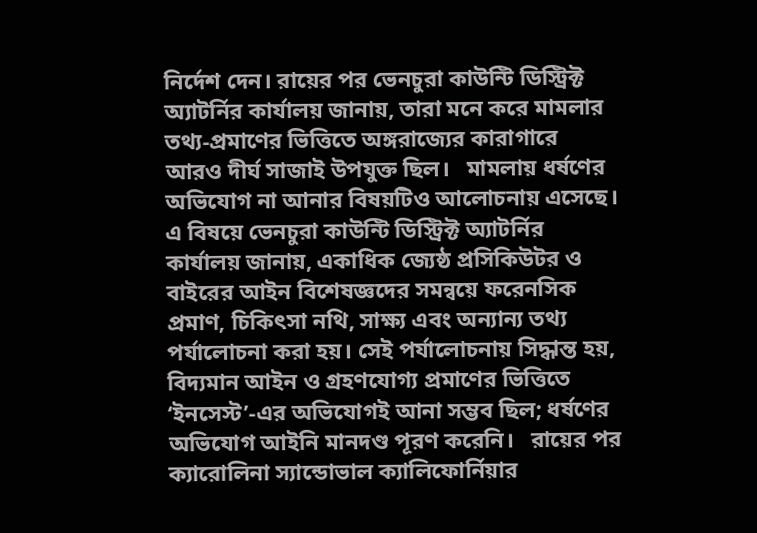নির্দেশ দেন। রায়ের পর ভেনচুরা কাউন্টি ডিস্ট্রিক্ট অ্যাটর্নির কার্যালয় জানায়, তারা মনে করে মামলার তথ্য-প্রমাণের ভিত্তিতে অঙ্গরাজ্যের কারাগারে আরও দীর্ঘ সাজাই উপযুক্ত ছিল।   মামলায় ধর্ষণের অভিযোগ না আনার বিষয়টিও আলোচনায় এসেছে। এ বিষয়ে ভেনচুরা কাউন্টি ডিস্ট্রিক্ট অ্যাটর্নির কার্যালয় জানায়, একাধিক জ্যেষ্ঠ প্রসিকিউটর ও বাইরের আইন বিশেষজ্ঞদের সমন্বয়ে ফরেনসিক প্রমাণ, চিকিৎসা নথি, সাক্ষ্য এবং অন্যান্য তথ্য পর্যালোচনা করা হয়। সেই পর্যালোচনায় সিদ্ধান্ত হয়, বিদ্যমান আইন ও গ্রহণযোগ্য প্রমাণের ভিত্তিতে ‘ইনসেস্ট’-এর অভিযোগই আনা সম্ভব ছিল; ধর্ষণের অভিযোগ আইনি মানদণ্ড পূরণ করেনি।   রায়ের পর ক্যারোলিনা স্যান্ডোভাল ক্যালিফোর্নিয়ার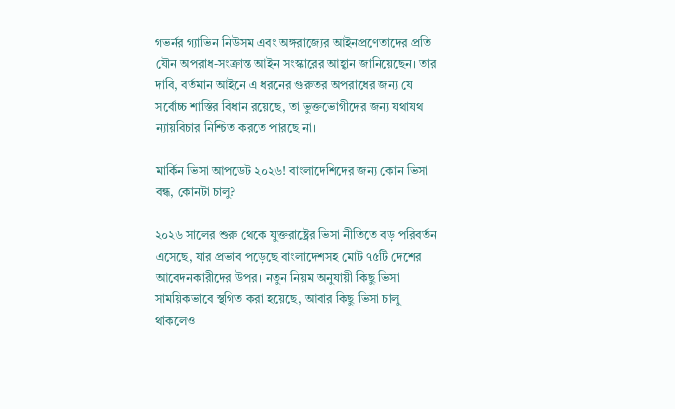গভর্নর গ্যাভিন নিউসম এবং অঙ্গরাজ্যের আইনপ্রণেতাদের প্রতি যৌন অপরাধ-সংক্রান্ত আইন সংস্কারের আহ্বান জানিয়েছেন। তার দাবি, বর্তমান আইনে এ ধরনের গুরুতর অপরাধের জন্য যে সর্বোচ্চ শাস্তির বিধান রয়েছে, তা ভুক্তভোগীদের জন্য যথাযথ ন্যায়বিচার নিশ্চিত করতে পারছে না।

মার্কিন ভিসা আপডেট ২০২৬! বাংলাদেশিদের জন্য কোন ভিসা বন্ধ, কোনটা চালু?

২০২৬ সালের শুরু থেকে যুক্তরাষ্ট্রের ভিসা নীতিতে বড় পরিবর্তন এসেছে, যার প্রভাব পড়েছে বাংলাদেশসহ মোট ৭৫টি দেশের আবেদনকারীদের উপর। নতুন নিয়ম অনুযায়ী কিছু ভিসা সাময়িকভাবে স্থগিত করা হয়েছে, আবার কিছু ভিসা চালু থাকলেও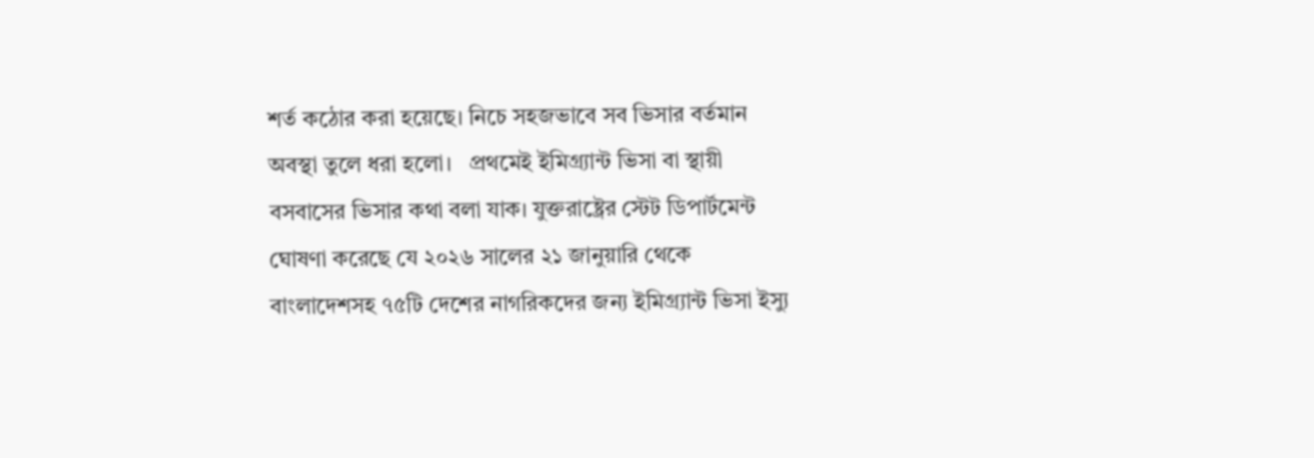শর্ত কঠোর করা হয়েছে। নিচে সহজভাবে সব ভিসার বর্তমান অবস্থা তুলে ধরা হলো।   প্রথমেই ইমিগ্র্যান্ট ভিসা বা স্থায়ী বসবাসের ভিসার কথা বলা যাক। যুক্তরাষ্ট্রের স্টেট ডিপার্টমেন্ট ঘোষণা করেছে যে ২০২৬ সালের ২১ জানুয়ারি থেকে বাংলাদেশসহ ৭৫টি দেশের নাগরিকদের জন্য ইমিগ্র্যান্ট ভিসা ইস্যু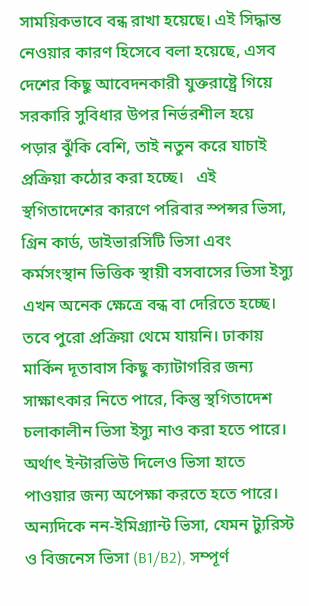সাময়িকভাবে বন্ধ রাখা হয়েছে। এই সিদ্ধান্ত নেওয়ার কারণ হিসেবে বলা হয়েছে, এসব দেশের কিছু আবেদনকারী যুক্তরাষ্ট্রে গিয়ে সরকারি সুবিধার উপর নির্ভরশীল হয়ে পড়ার ঝুঁকি বেশি, তাই নতুন করে যাচাই প্রক্রিয়া কঠোর করা হচ্ছে।   এই স্থগিতাদেশের কারণে পরিবার স্পন্সর ভিসা, গ্রিন কার্ড, ডাইভারসিটি ভিসা এবং কর্মসংস্থান ভিত্তিক স্থায়ী বসবাসের ভিসা ইস্যু এখন অনেক ক্ষেত্রে বন্ধ বা দেরিতে হচ্ছে। তবে পুরো প্রক্রিয়া থেমে যায়নি। ঢাকায় মার্কিন দূতাবাস কিছু ক্যাটাগরির জন্য সাক্ষাৎকার নিতে পারে, কিন্তু স্থগিতাদেশ চলাকালীন ভিসা ইস্যু নাও করা হতে পারে। অর্থাৎ ইন্টারভিউ দিলেও ভিসা হাতে পাওয়ার জন্য অপেক্ষা করতে হতে পারে।   অন্যদিকে নন-ইমিগ্র্যান্ট ভিসা, যেমন ট্যুরিস্ট ও বিজনেস ভিসা (B1/B2), সম্পূর্ণ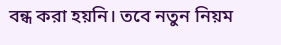বন্ধ করা হয়নি। তবে নতুন নিয়ম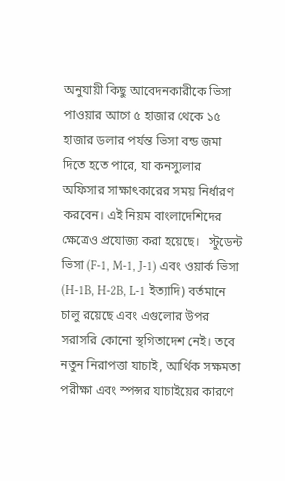অনুযায়ী কিছু আবেদনকারীকে ভিসা পাওয়ার আগে ৫ হাজার থেকে ১৫ হাজার ডলার পর্যন্ত ভিসা বন্ড জমা দিতে হতে পারে, যা কনস্যুলার অফিসার সাক্ষাৎকারের সময় নির্ধারণ করবেন। এই নিয়ম বাংলাদেশিদের ক্ষেত্রেও প্রযোজ্য করা হয়েছে।   স্টুডেন্ট ভিসা (F-1, M-1, J-1) এবং ওয়ার্ক ভিসা (H-1B, H-2B, L-1 ইত্যাদি) বর্তমানে চালু রয়েছে এবং এগুলোর উপর সরাসরি কোনো স্থগিতাদেশ নেই। তবে নতুন নিরাপত্তা যাচাই, আর্থিক সক্ষমতা পরীক্ষা এবং স্পন্সর যাচাইয়ের কারণে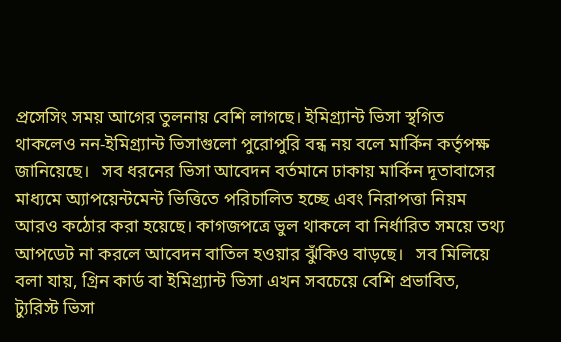প্রসেসিং সময় আগের তুলনায় বেশি লাগছে। ইমিগ্র্যান্ট ভিসা স্থগিত থাকলেও নন-ইমিগ্র্যান্ট ভিসাগুলো পুরোপুরি বন্ধ নয় বলে মার্কিন কর্তৃপক্ষ জানিয়েছে।   সব ধরনের ভিসা আবেদন বর্তমানে ঢাকায় মার্কিন দূতাবাসের মাধ্যমে অ্যাপয়েন্টমেন্ট ভিত্তিতে পরিচালিত হচ্ছে এবং নিরাপত্তা নিয়ম আরও কঠোর করা হয়েছে। কাগজপত্রে ভুল থাকলে বা নির্ধারিত সময়ে তথ্য আপডেট না করলে আবেদন বাতিল হওয়ার ঝুঁকিও বাড়ছে।   সব মিলিয়ে বলা যায়, গ্রিন কার্ড বা ইমিগ্র্যান্ট ভিসা এখন সবচেয়ে বেশি প্রভাবিত, ট্যুরিস্ট ভিসা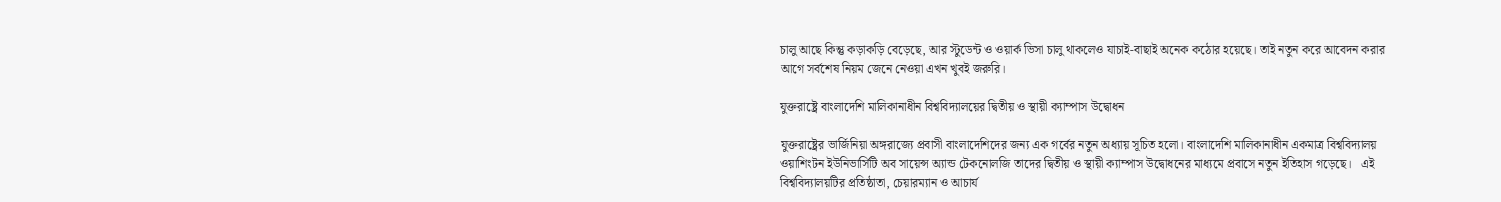চালু আছে কিন্তু কড়াকড়ি বেড়েছে, আর স্টুডেন্ট ও ওয়ার্ক ভিসা চালু থাকলেও যাচাই-বাছাই অনেক কঠোর হয়েছে। তাই নতুন করে আবেদন করার আগে সর্বশেষ নিয়ম জেনে নেওয়া এখন খুবই জরুরি।

যুক্তরাষ্ট্রে বাংলাদেশি মালিকানাধীন বিশ্ববিদ্যালয়ের দ্বিতীয় ও স্থায়ী ক্যাম্পাস উদ্বোধন

যুক্তরাষ্ট্রের ভার্জিনিয়া অঙ্গরাজ্যে প্রবাসী বাংলাদেশিদের জন্য এক গর্বের নতুন অধ্যায় সূচিত হলো। বাংলাদেশি মালিকানাধীন একমাত্র বিশ্ববিদ্যালয় ওয়াশিংটন ইউনিভার্সিটি অব সায়েন্স অ্যান্ড টেকনোলজি তাদের দ্বিতীয় ও স্থায়ী ক্যাম্পাস উদ্বোধনের মাধ্যমে প্রবাসে নতুন ইতিহাস গড়েছে।   এই বিশ্ববিদ্যালয়টির প্রতিষ্ঠাতা, চেয়ারম্যান ও আচার্য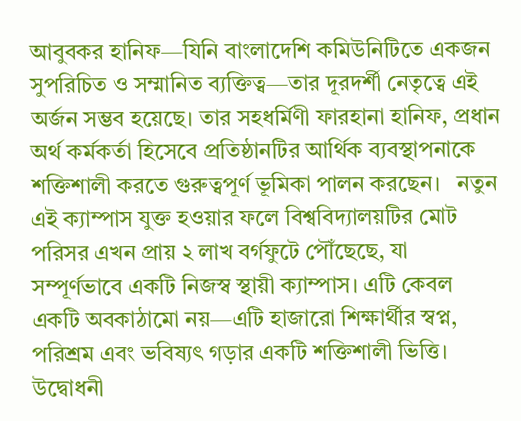আবুবকর হানিফ—যিনি বাংলাদেশি কমিউনিটিতে একজন সুপরিচিত ও সম্মানিত ব্যক্তিত্ব—তার দূরদর্শী নেতৃত্বে এই অর্জন সম্ভব হয়েছে। তার সহধর্মিণী ফারহানা হানিফ, প্রধান অর্থ কর্মকর্তা হিসেবে প্রতিষ্ঠানটির আর্থিক ব্যবস্থাপনাকে শক্তিশালী করতে গুরুত্বপূর্ণ ভূমিকা পালন করছেন।   নতুন এই ক্যাম্পাস যুক্ত হওয়ার ফলে বিশ্ববিদ্যালয়টির মোট পরিসর এখন প্রায় ২ লাখ বর্গফুটে পৌঁছেছে, যা সম্পূর্ণভাবে একটি নিজস্ব স্থায়ী ক্যাম্পাস। এটি কেবল একটি অবকাঠামো নয়—এটি হাজারো শিক্ষার্থীর স্বপ্ন, পরিশ্রম এবং ভবিষ্যৎ গড়ার একটি শক্তিশালী ভিত্তি।   উদ্বোধনী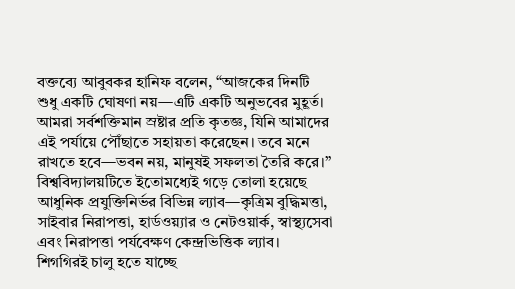বক্তব্যে আবুবকর হানিফ বলেন, “আজকের দিনটি শুধু একটি ঘোষণা নয়—এটি একটি অনুভবের মুহূর্ত। আমরা সর্বশক্তিমান স্রষ্টার প্রতি কৃতজ্ঞ, যিনি আমাদের এই পর্যায়ে পৌঁছাতে সহায়তা করেছেন। তবে মনে রাখতে হবে—ভবন নয়, মানুষই সফলতা তৈরি করে।”   বিশ্ববিদ্যালয়টিতে ইতোমধ্যেই গড়ে তোলা হয়েছে আধুনিক প্রযুক্তিনির্ভর বিভিন্ন ল্যাব—কৃত্রিম বুদ্ধিমত্তা, সাইবার নিরাপত্তা, হার্ডওয়্যার ও নেটওয়ার্ক, স্বাস্থ্যসেবা এবং নিরাপত্তা পর্যবেক্ষণ কেন্দ্রভিত্তিক ল্যাব। শিগগিরই চালু হতে যাচ্ছে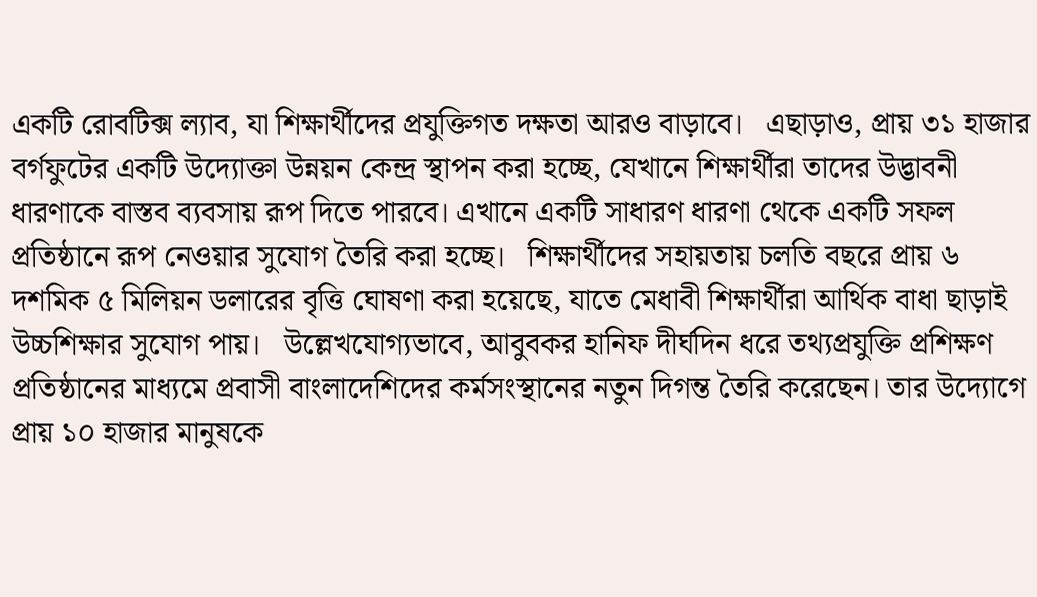একটি রোবটিক্স ল্যাব, যা শিক্ষার্থীদের প্রযুক্তিগত দক্ষতা আরও বাড়াবে।   এছাড়াও, প্রায় ৩১ হাজার বর্গফুটের একটি উদ্যোক্তা উন্নয়ন কেন্দ্র স্থাপন করা হচ্ছে, যেখানে শিক্ষার্থীরা তাদের উদ্ভাবনী ধারণাকে বাস্তব ব্যবসায় রূপ দিতে পারবে। এখানে একটি সাধারণ ধারণা থেকে একটি সফল প্রতিষ্ঠানে রূপ নেওয়ার সুযোগ তৈরি করা হচ্ছে।   শিক্ষার্থীদের সহায়তায় চলতি বছরে প্রায় ৬ দশমিক ৫ মিলিয়ন ডলারের বৃত্তি ঘোষণা করা হয়েছে, যাতে মেধাবী শিক্ষার্থীরা আর্থিক বাধা ছাড়াই উচ্চশিক্ষার সুযোগ পায়।   উল্লেখযোগ্যভাবে, আবুবকর হানিফ দীর্ঘদিন ধরে তথ্যপ্রযুক্তি প্রশিক্ষণ প্রতিষ্ঠানের মাধ্যমে প্রবাসী বাংলাদেশিদের কর্মসংস্থানের নতুন দিগন্ত তৈরি করেছেন। তার উদ্যোগে প্রায় ১০ হাজার মানুষকে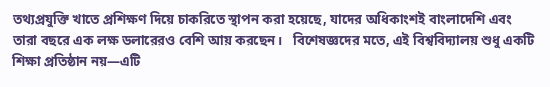তথ্যপ্রযুক্তি খাতে প্রশিক্ষণ দিয়ে চাকরিতে স্থাপন করা হয়েছে, যাদের অধিকাংশই বাংলাদেশি এবং তারা বছরে এক লক্ষ ডলারেরও বেশি আয় করছেন।   বিশেষজ্ঞদের মতে, এই বিশ্ববিদ্যালয় শুধু একটি শিক্ষা প্রতিষ্ঠান নয়—এটি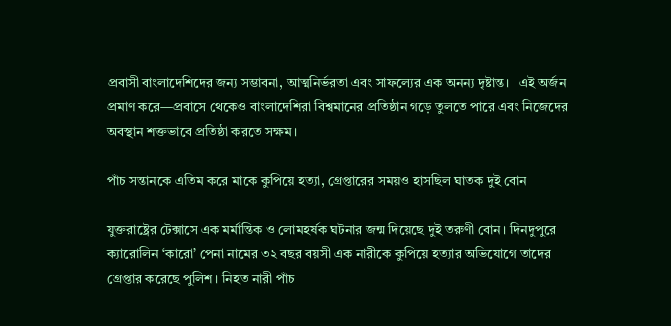প্রবাসী বাংলাদেশিদের জন্য সম্ভাবনা, আত্মনির্ভরতা এবং সাফল্যের এক অনন্য দৃষ্টান্ত।   এই অর্জন প্রমাণ করে—প্রবাসে থেকেও বাংলাদেশিরা বিশ্বমানের প্রতিষ্ঠান গড়ে তুলতে পারে এবং নিজেদের অবস্থান শক্তভাবে প্রতিষ্ঠা করতে সক্ষম।

পাঁচ সন্তানকে এতিম করে মাকে কুপিয়ে হত্যা, গ্রেপ্তারের সময়ও হাসছিল ঘাতক দুই বোন

যুক্তরাষ্ট্রের টেক্সাসে এক মর্মান্তিক ও লোমহর্ষক ঘটনার জন্ম দিয়েছে দুই তরুণী বোন। দিনদুপুরে ক্যারোলিন ‘কারো’ পেনা নামের ৩২ বছর বয়সী এক নারীকে কুপিয়ে হত্যার অভিযোগে তাদের গ্রেপ্তার করেছে পুলিশ। নিহত নারী পাঁচ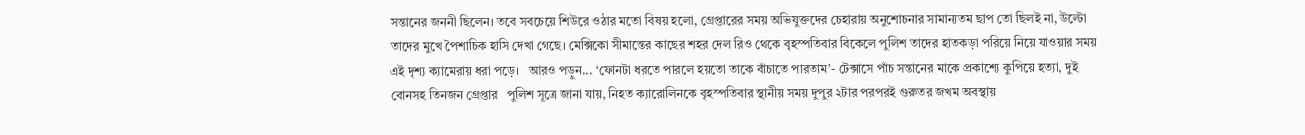সন্তানের জননী ছিলেন। তবে সবচেয়ে শিউরে ওঠার মতো বিষয় হলো, গ্রেপ্তারের সময় অভিযুক্তদের চেহারায় অনুশোচনার সামান্যতম ছাপ তো ছিলই না, উল্টো তাদের মুখে পৈশাচিক হাসি দেখা গেছে। মেক্সিকো সীমান্তের কাছের শহর দেল রিও থেকে বৃহস্পতিবার বিকেলে পুলিশ তাদের হাতকড়া পরিয়ে নিয়ে যাওয়ার সময় এই দৃশ্য ক্যামেরায় ধরা পড়ে।   আরও পড়ুন... ‘ফোনটা ধরতে পারলে হয়তো তাকে বাঁচাতে পারতাম’- টেক্সাসে পাঁচ সন্তানের মাকে প্রকাশ্যে কুপিয়ে হত্যা, দুই বোনসহ তিনজন গ্রেপ্তার   পুলিশ সূত্রে জানা যায়, নিহত ক্যারোলিনকে বৃহস্পতিবার স্থানীয় সময় দুপুর ২টার পরপরই গুরুতর জখম অবস্থায়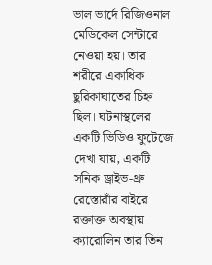ভাল ভার্দে রিজিওনাল মেডিকেল সেন্টারে নেওয়া হয়। তার শরীরে একাধিক ছুরিকাঘাতের চিহ্ন ছিল। ঘটনাস্থলের একটি ভিডিও ফুটেজে দেখা যায়, একটি সনিক ড্রাইভ-থ্রু রেস্তোরাঁর বাইরে রক্তাক্ত অবস্থায় ক্যারোলিন তার তিন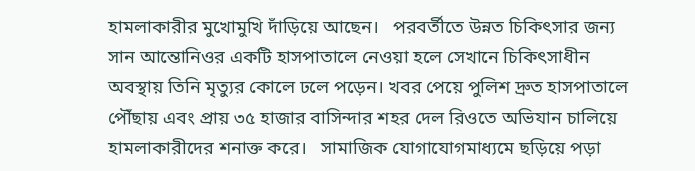হামলাকারীর মুখোমুখি দাঁড়িয়ে আছেন।   পরবর্তীতে উন্নত চিকিৎসার জন্য সান আন্তোনিওর একটি হাসপাতালে নেওয়া হলে সেখানে চিকিৎসাধীন অবস্থায় তিনি মৃত্যুর কোলে ঢলে পড়েন। খবর পেয়ে পুলিশ দ্রুত হাসপাতালে পৌঁছায় এবং প্রায় ৩৫ হাজার বাসিন্দার শহর দেল রিওতে অভিযান চালিয়ে হামলাকারীদের শনাক্ত করে।   সামাজিক যোগাযোগমাধ্যমে ছড়িয়ে পড়া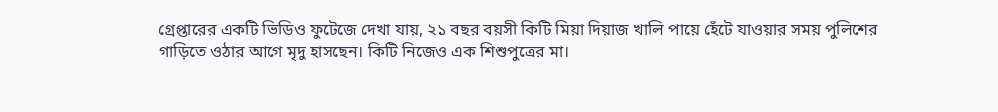গ্রেপ্তারের একটি ভিডিও ফুটেজে দেখা যায়, ২১ বছর বয়সী কিটি মিয়া দিয়াজ খালি পায়ে হেঁটে যাওয়ার সময় পুলিশের গাড়িতে ওঠার আগে মৃদু হাসছেন। কিটি নিজেও এক শিশুপুত্রের মা।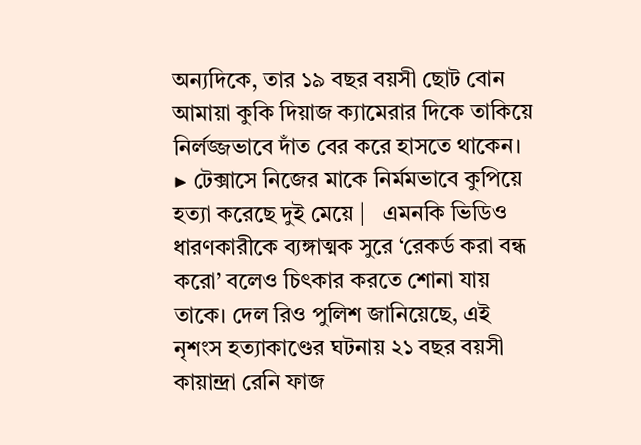অন্যদিকে, তার ১৯ বছর বয়সী ছোট বোন আমায়া কুকি দিয়াজ ক্যামেরার দিকে তাকিয়ে নির্লজ্জভাবে দাঁত বের করে হাসতে থাকেন।   ▶ টেক্সাসে নিজের মাকে নির্মমভাবে কুপিয়ে হত্যা করেছে দুই মেয়ে |   এমনকি ভিডিও ধারণকারীকে ব্যঙ্গাত্মক সুরে ‘রেকর্ড করা বন্ধ করো’ বলেও চিৎকার করতে শোনা যায় তাকে। দেল রিও পুলিশ জানিয়েছে, এই নৃশংস হত্যাকাণ্ডের ঘটনায় ২১ বছর বয়সী কায়ান্দ্রা রেনি ফাজ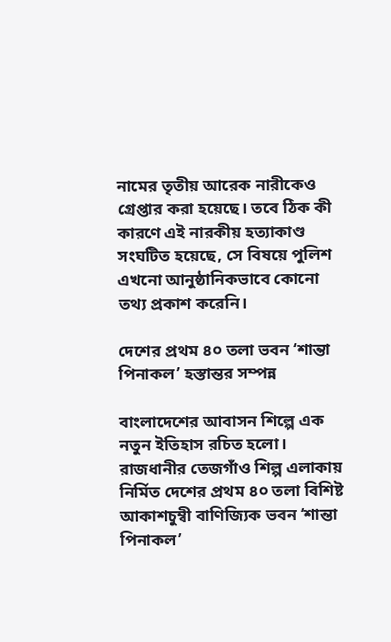নামের তৃতীয় আরেক নারীকেও গ্রেপ্তার করা হয়েছে। তবে ঠিক কী কারণে এই নারকীয় হত্যাকাণ্ড সংঘটিত হয়েছে, সে বিষয়ে পুলিশ এখনো আনুষ্ঠানিকভাবে কোনো তথ্য প্রকাশ করেনি।

দেশের প্রথম ৪০ তলা ভবন ‘শান্তা পিনাকল’ হস্তান্তর সম্পন্ন

বাংলাদেশের আবাসন শিল্পে এক নতুন ইতিহাস রচিত হলো। রাজধানীর তেজগাঁও শিল্প এলাকায় নির্মিত দেশের প্রথম ৪০ তলা বিশিষ্ট আকাশচুম্বী বাণিজ্যিক ভবন ‘শান্তা পিনাকল’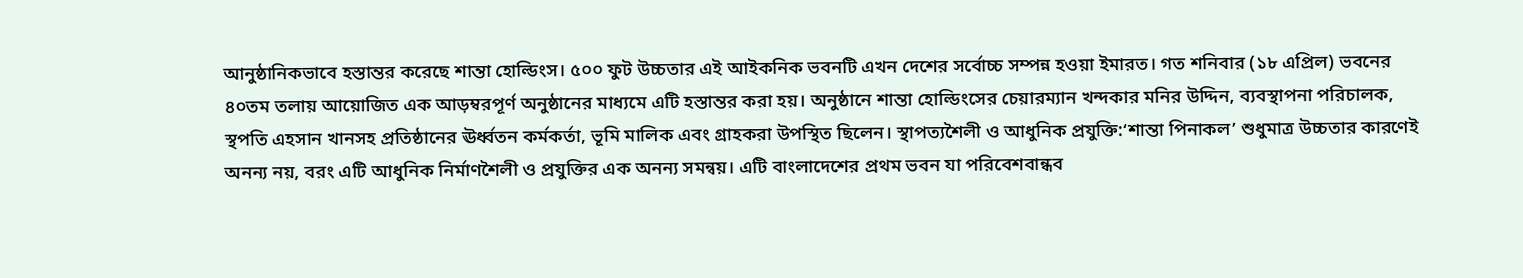আনুষ্ঠানিকভাবে হস্তান্তর করেছে শান্তা হোল্ডিংস। ৫০০ ফুট উচ্চতার এই আইকনিক ভবনটি এখন দেশের সর্বোচ্চ সম্পন্ন হওয়া ইমারত। গত শনিবার (১৮ এপ্রিল) ভবনের ৪০তম তলায় আয়োজিত এক আড়ম্বরপূর্ণ অনুষ্ঠানের মাধ্যমে এটি হস্তান্তর করা হয়। অনুষ্ঠানে শান্তা হোল্ডিংসের চেয়ারম্যান খন্দকার মনির উদ্দিন, ব্যবস্থাপনা পরিচালক, স্থপতি এহসান খানসহ প্রতিষ্ঠানের ঊর্ধ্বতন কর্মকর্তা, ভূমি মালিক এবং গ্রাহকরা উপস্থিত ছিলেন। স্থাপত্যশৈলী ও আধুনিক প্রযুক্তি:‘শান্তা পিনাকল’ শুধুমাত্র উচ্চতার কারণেই অনন্য নয়, বরং এটি আধুনিক নির্মাণশৈলী ও প্রযুক্তির এক অনন্য সমন্বয়। এটি বাংলাদেশের প্রথম ভবন যা পরিবেশবান্ধব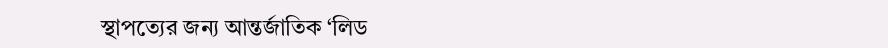স্থাপত্যের জন্য আন্তর্জাতিক ‘লিড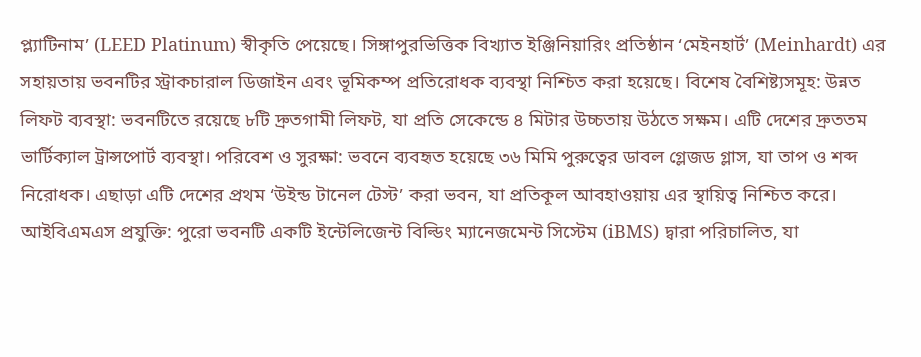প্ল্যাটিনাম’ (LEED Platinum) স্বীকৃতি পেয়েছে। সিঙ্গাপুরভিত্তিক বিখ্যাত ইঞ্জিনিয়ারিং প্রতিষ্ঠান ‘মেইনহার্ট’ (Meinhardt) এর সহায়তায় ভবনটির স্ট্রাকচারাল ডিজাইন এবং ভূমিকম্প প্রতিরোধক ব্যবস্থা নিশ্চিত করা হয়েছে। বিশেষ বৈশিষ্ট্যসমূহ: উন্নত লিফট ব্যবস্থা: ভবনটিতে রয়েছে ৮টি দ্রুতগামী লিফট, যা প্রতি সেকেন্ডে ৪ মিটার উচ্চতায় উঠতে সক্ষম। এটি দেশের দ্রুততম ভার্টিক্যাল ট্রান্সপোর্ট ব্যবস্থা। পরিবেশ ও সুরক্ষা: ভবনে ব্যবহৃত হয়েছে ৩৬ মিমি পুরুত্বের ডাবল গ্লেজড গ্লাস, যা তাপ ও শব্দ নিরোধক। এছাড়া এটি দেশের প্রথম ‘উইন্ড টানেল টেস্ট’ করা ভবন, যা প্রতিকূল আবহাওয়ায় এর স্থায়িত্ব নিশ্চিত করে। আইবিএমএস প্রযুক্তি: পুরো ভবনটি একটি ইন্টেলিজেন্ট বিল্ডিং ম্যানেজমেন্ট সিস্টেম (iBMS) দ্বারা পরিচালিত, যা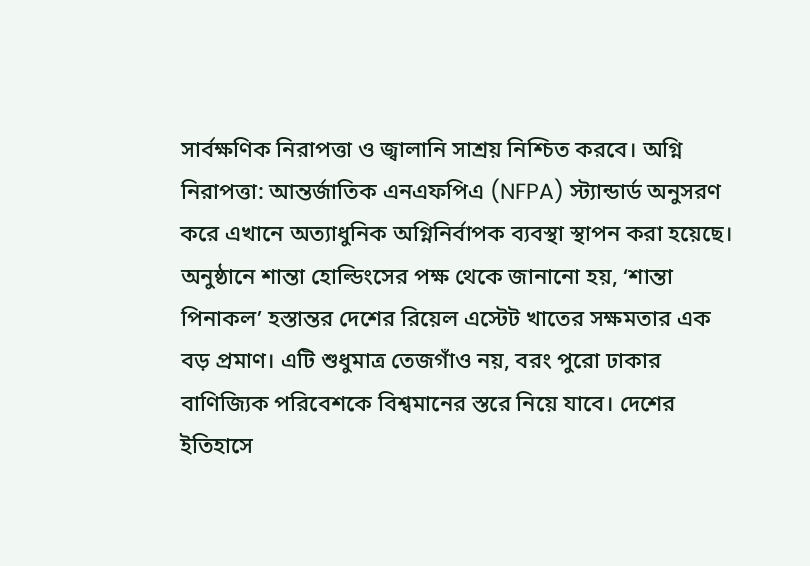সার্বক্ষণিক নিরাপত্তা ও জ্বালানি সাশ্রয় নিশ্চিত করবে। অগ্নি নিরাপত্তা: আন্তর্জাতিক এনএফপিএ (NFPA) স্ট্যান্ডার্ড অনুসরণ করে এখানে অত্যাধুনিক অগ্নিনির্বাপক ব্যবস্থা স্থাপন করা হয়েছে। অনুষ্ঠানে শান্তা হোল্ডিংসের পক্ষ থেকে জানানো হয়, ‘শান্তা পিনাকল’ হস্তান্তর দেশের রিয়েল এস্টেট খাতের সক্ষমতার এক বড় প্রমাণ। এটি শুধুমাত্র তেজগাঁও নয়, বরং পুরো ঢাকার বাণিজ্যিক পরিবেশকে বিশ্বমানের স্তরে নিয়ে যাবে। দেশের ইতিহাসে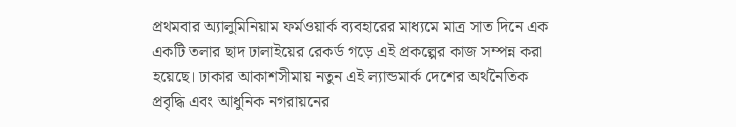প্রথমবার অ্যালুমিনিয়াম ফর্মওয়ার্ক ব্যবহারের মাধ্যমে মাত্র সাত দিনে এক একটি তলার ছাদ ঢালাইয়ের রেকর্ড গড়ে এই প্রকল্পের কাজ সম্পন্ন করা হয়েছে। ঢাকার আকাশসীমায় নতুন এই ল্যান্ডমার্ক দেশের অর্থনৈতিক প্রবৃদ্ধি এবং আধুনিক নগরায়নের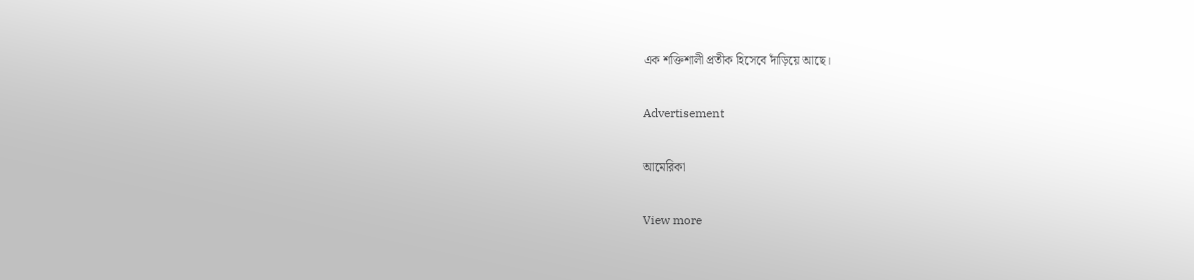এক শক্তিশালী প্রতীক হিসেবে দাঁড়িয়ে আছে।

Advertisement

আমেরিকা

View more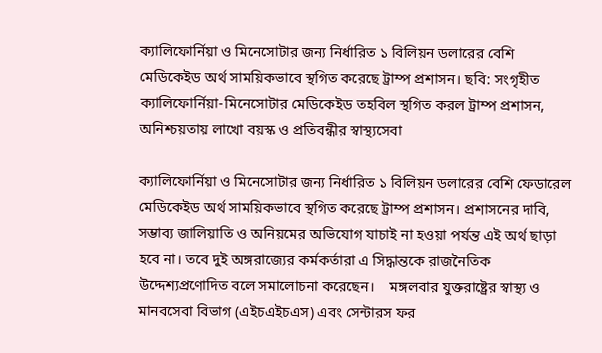ক্যালিফোর্নিয়া ও মিনেসোটার জন্য নির্ধারিত ১ বিলিয়ন ডলারের বেশি মেডিকেইড অর্থ সাময়িকভাবে স্থগিত করেছে ট্রাম্প প্রশাসন। ছবি: সংগৃহীত
ক্যালিফোর্নিয়া-মিনেসোটার মেডিকেইড তহবিল স্থগিত করল ট্রাম্প প্রশাসন, অনিশ্চয়তায় লাখো বয়স্ক ও প্রতিবন্ধীর স্বাস্থ্যসেবা

ক্যালিফোর্নিয়া ও মিনেসোটার জন্য নির্ধারিত ১ বিলিয়ন ডলারের বেশি ফেডারেল মেডিকেইড অর্থ সাময়িকভাবে স্থগিত করেছে ট্রাম্প প্রশাসন। প্রশাসনের দাবি, সম্ভাব্য জালিয়াতি ও অনিয়মের অভিযোগ যাচাই না হওয়া পর্যন্ত এই অর্থ ছাড়া হবে না। তবে দুই অঙ্গরাজ্যের কর্মকর্তারা এ সিদ্ধান্তকে রাজনৈতিক উদ্দেশ্যপ্রণোদিত বলে সমালোচনা করেছেন।    মঙ্গলবার যুক্তরাষ্ট্রের স্বাস্থ্য ও মানবসেবা বিভাগ (এইচএইচএস) এবং সেন্টারস ফর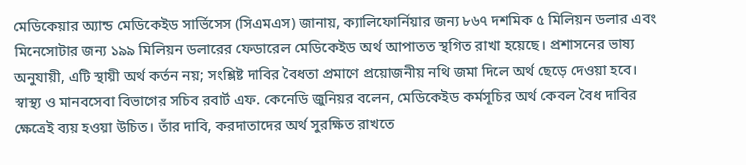মেডিকেয়ার অ্যান্ড মেডিকেইড সার্ভিসেস (সিএমএস) জানায়, ক্যালিফোর্নিয়ার জন্য ৮৬৭ দশমিক ৫ মিলিয়ন ডলার এবং মিনেসোটার জন্য ১৯৯ মিলিয়ন ডলারের ফেডারেল মেডিকেইড অর্থ আপাতত স্থগিত রাখা হয়েছে। প্রশাসনের ভাষ্য অনুযায়ী, এটি স্থায়ী অর্থ কর্তন নয়; সংশ্লিষ্ট দাবির বৈধতা প্রমাণে প্রয়োজনীয় নথি জমা দিলে অর্থ ছেড়ে দেওয়া হবে।    স্বাস্থ্য ও মানবসেবা বিভাগের সচিব রবার্ট এফ. কেনেডি জুনিয়র বলেন, মেডিকেইড কর্মসূচির অর্থ কেবল বৈধ দাবির ক্ষেত্রেই ব্যয় হওয়া উচিত। তাঁর দাবি, করদাতাদের অর্থ সুরক্ষিত রাখতে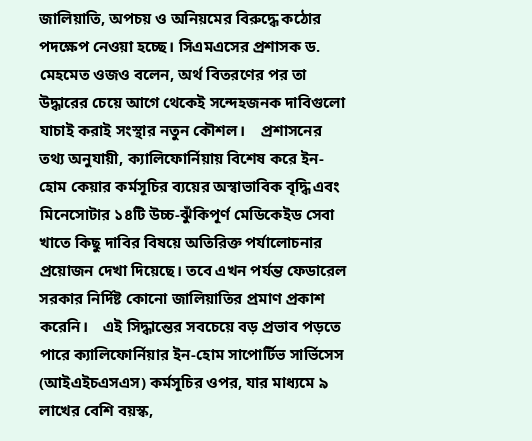জালিয়াতি, অপচয় ও অনিয়মের বিরুদ্ধে কঠোর পদক্ষেপ নেওয়া হচ্ছে। সিএমএসের প্রশাসক ড. মেহমেত ওজও বলেন, অর্থ বিতরণের পর তা উদ্ধারের চেয়ে আগে থেকেই সন্দেহজনক দাবিগুলো যাচাই করাই সংস্থার নতুন কৌশল।    প্রশাসনের তথ্য অনুযায়ী, ক্যালিফোর্নিয়ায় বিশেষ করে ইন-হোম কেয়ার কর্মসূচির ব্যয়ের অস্বাভাবিক বৃদ্ধি এবং মিনেসোটার ১৪টি উচ্চ-ঝুঁকিপূর্ণ মেডিকেইড সেবা খাতে কিছু দাবির বিষয়ে অতিরিক্ত পর্যালোচনার প্রয়োজন দেখা দিয়েছে। তবে এখন পর্যন্ত ফেডারেল সরকার নির্দিষ্ট কোনো জালিয়াতির প্রমাণ প্রকাশ করেনি।    এই সিদ্ধান্তের সবচেয়ে বড় প্রভাব পড়তে পারে ক্যালিফোর্নিয়ার ইন-হোম সাপোর্টিভ সার্ভিসেস (আইএইচএসএস) কর্মসূচির ওপর, যার মাধ্যমে ৯ লাখের বেশি বয়স্ক,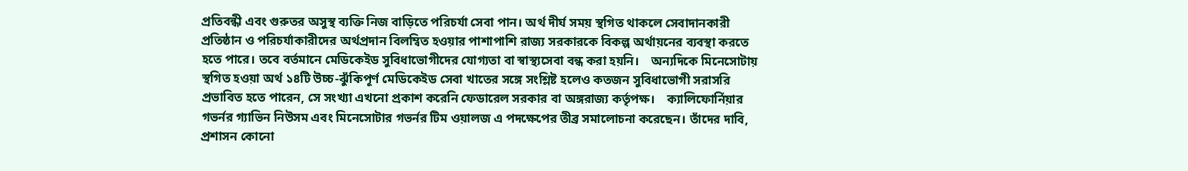প্রতিবন্ধী এবং গুরুতর অসুস্থ ব্যক্তি নিজ বাড়িতে পরিচর্যা সেবা পান। অর্থ দীর্ঘ সময় স্থগিত থাকলে সেবাদানকারী প্রতিষ্ঠান ও পরিচর্যাকারীদের অর্থপ্রদান বিলম্বিত হওয়ার পাশাপাশি রাজ্য সরকারকে বিকল্প অর্থায়নের ব্যবস্থা করতে হতে পারে। তবে বর্তমানে মেডিকেইড সুবিধাভোগীদের যোগ্যতা বা স্বাস্থ্যসেবা বন্ধ করা হয়নি।    অন্যদিকে মিনেসোটায় স্থগিত হওয়া অর্থ ১৪টি উচ্চ-ঝুঁকিপূর্ণ মেডিকেইড সেবা খাতের সঙ্গে সংশ্লিষ্ট হলেও কতজন সুবিধাভোগী সরাসরি প্রভাবিত হতে পারেন, সে সংখ্যা এখনো প্রকাশ করেনি ফেডারেল সরকার বা অঙ্গরাজ্য কর্তৃপক্ষ।    ক্যালিফোর্নিয়ার গভর্নর গ্যাভিন নিউসম এবং মিনেসোটার গভর্নর টিম ওয়ালজ এ পদক্ষেপের তীব্র সমালোচনা করেছেন। তাঁদের দাবি, প্রশাসন কোনো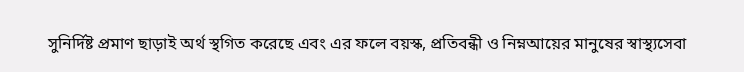সুনির্দিষ্ট প্রমাণ ছাড়াই অর্থ স্থগিত করেছে এবং এর ফলে বয়স্ক, প্রতিবন্ধী ও নিম্নআয়ের মানুষের স্বাস্থ্যসেবা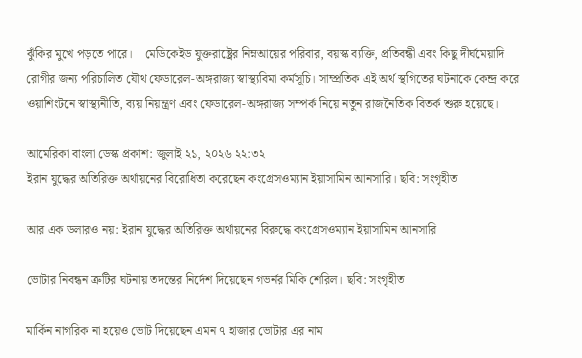ঝুঁকির মুখে পড়তে পারে।    মেডিকেইড যুক্তরাষ্ট্রের নিম্নআয়ের পরিবার, বয়স্ক ব্যক্তি, প্রতিবন্ধী এবং কিছু দীর্ঘমেয়াদি রোগীর জন্য পরিচালিত যৌথ ফেডারেল-অঙ্গরাজ্য স্বাস্থ্যবিমা কর্মসূচি। সাম্প্রতিক এই অর্থ স্থগিতের ঘটনাকে কেন্দ্র করে ওয়াশিংটনে স্বাস্থ্যনীতি, ব্যয় নিয়ন্ত্রণ এবং ফেডারেল-অঙ্গরাজ্য সম্পর্ক নিয়ে নতুন রাজনৈতিক বিতর্ক শুরু হয়েছে।

আমেরিকা বাংলা ডেস্ক প্রকাশ: জুলাই ২১, ২০২৬ ২২:৩২
ইরান যুদ্ধের অতিরিক্ত অর্থায়নের বিরোধিতা করেছেন কংগ্রেসওম্যান ইয়াসামিন আনসারি। ছবি: সংগৃহীত

আর এক ডলারও নয়: ইরান যুদ্ধের অতিরিক্ত অর্থায়নের বিরুদ্ধে কংগ্রেসওম্যান ইয়াসামিন আনসারি

ভোটার নিবন্ধন ত্রুটির ঘটনায় তদন্তের নির্দেশ দিয়েছেন গভর্নর মিকি শেরিল। ছবি: সংগৃহীত

মার্কিন নাগরিক না হয়েও ভোট দিয়েছেন এমন ৭ হাজার ভোটার এর নাম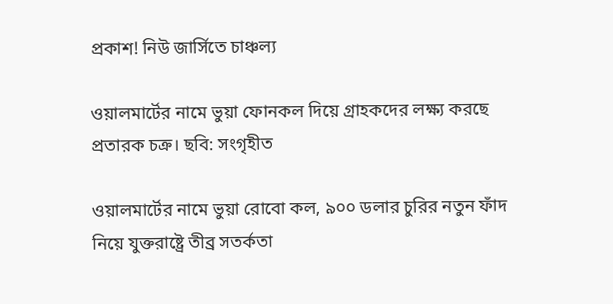প্রকাশ! নিউ জার্সিতে চাঞ্চল্য

ওয়ালমার্টের নামে ভুয়া ফোনকল দিয়ে গ্রাহকদের লক্ষ্য করছে প্রতারক চক্র। ছবি: সংগৃহীত

ওয়ালমার্টের নামে ভুয়া রোবো কল, ৯০০ ডলার চুরির নতুন ফাঁদ নিয়ে যুক্তরাষ্ট্রে তীব্র সতর্কতা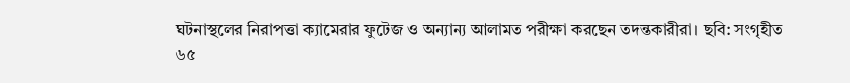ঘটনাস্থলের নিরাপত্তা ক্যামেরার ফুটেজ ও অন্যান্য আলামত পরীক্ষা করছেন তদন্তকারীরা। ছবি: সংগৃহীত
৬৫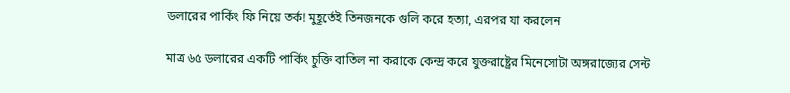ডলারের পার্কিং ফি নিয়ে তর্ক! মুহূর্তেই তিনজনকে গুলি করে হত্যা, এরপর যা করলেন

মাত্র ৬৫ ডলারের একটি পার্কিং চুক্তি বাতিল না করাকে কেন্দ্র করে যুক্তরাষ্ট্রের মিনেসোটা অঙ্গরাজ্যের সেন্ট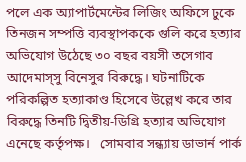পলে এক অ্যাপার্টমেন্টের লিজিং অফিসে ঢুকে তিনজন সম্পত্তি ব্যবস্থাপককে গুলি করে হত্যার অভিযোগ উঠেছে ৩০ বছর বয়সী তসেগাব আদেমাস্সু বিনেসুর বিরুদ্ধে। ঘটনাটিকে পরিকল্পিত হত্যাকাণ্ড হিসেবে উল্লেখ করে তার বিরুদ্ধে তিনটি দ্বিতীয়-ডিগ্রি হত্যার অভিযোগ এনেছে কর্তৃপক্ষ।   সোমবার সন্ধ্যায় ডাভার্ন পার্ক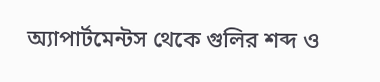অ্যাপার্টমেন্টস থেকে গুলির শব্দ ও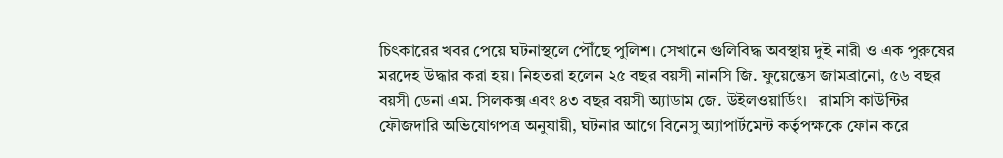চিৎকারের খবর পেয়ে ঘটনাস্থলে পৌঁছে পুলিশ। সেখানে গুলিবিদ্ধ অবস্থায় দুই নারী ও এক পুরুষের মরদেহ উদ্ধার করা হয়। নিহতরা হলেন ২৫ বছর বয়সী নানসি জি. ফুয়েন্তেস জামব্রানো, ৫৬ বছর বয়সী ডেনা এম. সিলকক্স এবং ৪৩ বছর বয়সী অ্যাডাম জে. উইলওয়ার্ডিং।   রামসি কাউন্টির ফৌজদারি অভিযোগপত্র অনুযায়ী, ঘটনার আগে বিনেসু অ্যাপার্টমেন্ট কর্তৃপক্ষকে ফোন করে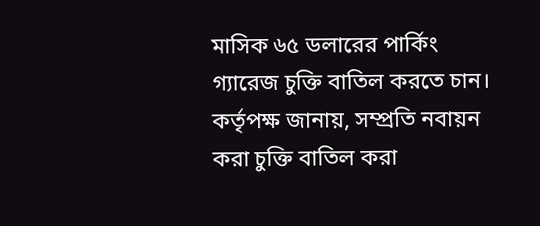মাসিক ৬৫ ডলারের পার্কিং গ্যারেজ চুক্তি বাতিল করতে চান। কর্তৃপক্ষ জানায়, সম্প্রতি নবায়ন করা চুক্তি বাতিল করা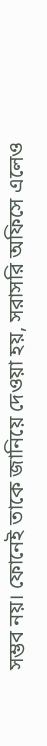সম্ভব নয়। ফোনেই তাকে জানিয়ে দেওয়া হয়, সরাসরি অফিসে এলেও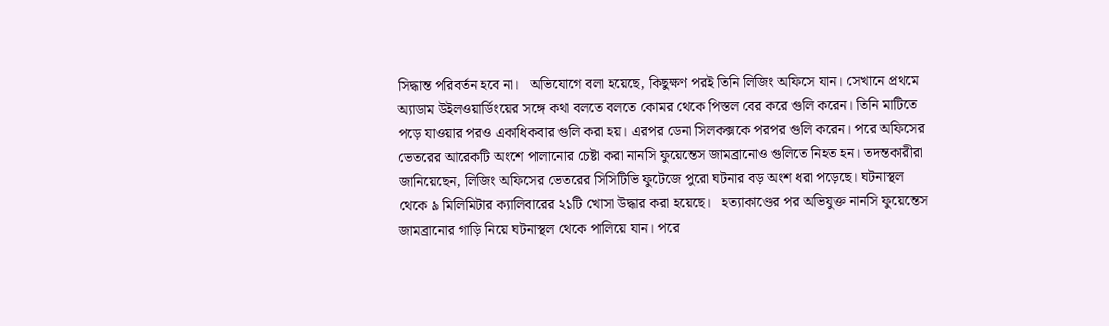সিদ্ধান্ত পরিবর্তন হবে না।   অভিযোগে বলা হয়েছে, কিছুক্ষণ পরই তিনি লিজিং অফিসে যান। সেখানে প্রথমে অ্যাডাম উইলওয়ার্ডিংয়ের সঙ্গে কথা বলতে বলতে কোমর থেকে পিস্তল বের করে গুলি করেন। তিনি মাটিতে পড়ে যাওয়ার পরও একাধিকবার গুলি করা হয়। এরপর ডেনা সিলকক্সকে পরপর গুলি করেন। পরে অফিসের ভেতরের আরেকটি অংশে পালানোর চেষ্টা করা নানসি ফুয়েন্তেস জামব্রানোও গুলিতে নিহত হন। তদন্তকারীরা জানিয়েছেন, লিজিং অফিসের ভেতরের সিসিটিভি ফুটেজে পুরো ঘটনার বড় অংশ ধরা পড়েছে। ঘটনাস্থল থেকে ৯ মিলিমিটার ক্যালিবারের ২১টি খোসা উদ্ধার করা হয়েছে।   হত্যাকাণ্ডের পর অভিযুক্ত নানসি ফুয়েন্তেস জামব্রানোর গাড়ি নিয়ে ঘটনাস্থল থেকে পালিয়ে যান। পরে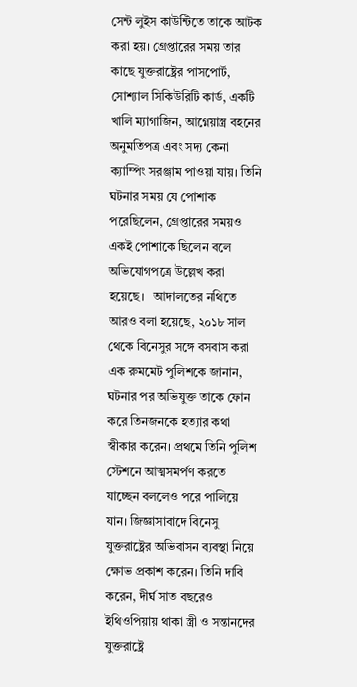সেন্ট লুইস কাউন্টিতে তাকে আটক করা হয়। গ্রেপ্তারের সময় তার কাছে যুক্তরাষ্ট্রের পাসপোর্ট, সোশ্যাল সিকিউরিটি কার্ড, একটি খালি ম্যাগাজিন, আগ্নেয়াস্ত্র বহনের অনুমতিপত্র এবং সদ্য কেনা ক্যাম্পিং সরঞ্জাম পাওয়া যায়। তিনি ঘটনার সময় যে পোশাক পরেছিলেন, গ্রেপ্তারের সময়ও একই পোশাকে ছিলেন বলে অভিযোগপত্রে উল্লেখ করা হয়েছে।   আদালতের নথিতে আরও বলা হয়েছে, ২০১৮ সাল থেকে বিনেসুর সঙ্গে বসবাস করা এক রুমমেট পুলিশকে জানান, ঘটনার পর অভিযুক্ত তাকে ফোন করে তিনজনকে হত্যার কথা স্বীকার করেন। প্রথমে তিনি পুলিশ স্টেশনে আত্মসমর্পণ করতে যাচ্ছেন বললেও পরে পালিয়ে যান। জিজ্ঞাসাবাদে বিনেসু যুক্তরাষ্ট্রের অভিবাসন ব্যবস্থা নিয়ে ক্ষোভ প্রকাশ করেন। তিনি দাবি করেন, দীর্ঘ সাত বছরেও ইথিওপিয়ায় থাকা স্ত্রী ও সন্তানদের যুক্তরাষ্ট্রে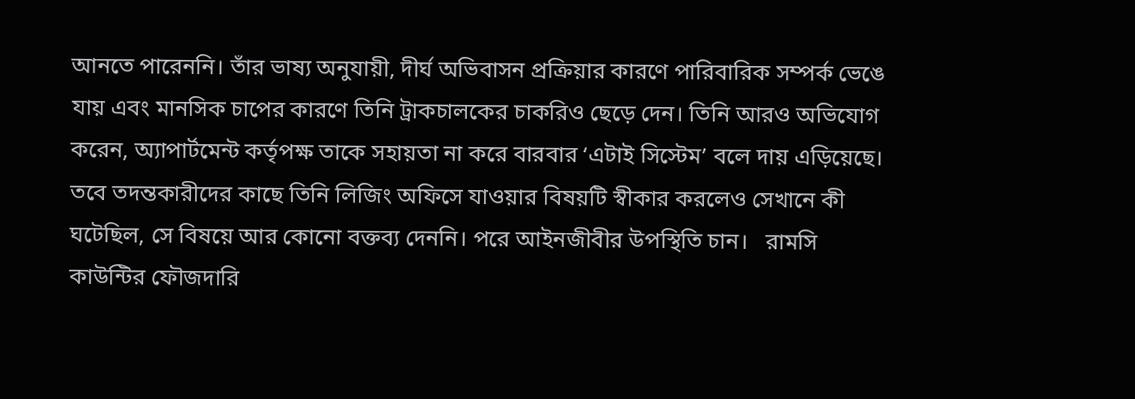আনতে পারেননি। তাঁর ভাষ্য অনুযায়ী, দীর্ঘ অভিবাসন প্রক্রিয়ার কারণে পারিবারিক সম্পর্ক ভেঙে যায় এবং মানসিক চাপের কারণে তিনি ট্রাকচালকের চাকরিও ছেড়ে দেন। তিনি আরও অভিযোগ করেন, অ্যাপার্টমেন্ট কর্তৃপক্ষ তাকে সহায়তা না করে বারবার ‘এটাই সিস্টেম’ বলে দায় এড়িয়েছে।   তবে তদন্তকারীদের কাছে তিনি লিজিং অফিসে যাওয়ার বিষয়টি স্বীকার করলেও সেখানে কী ঘটেছিল, সে বিষয়ে আর কোনো বক্তব্য দেননি। পরে আইনজীবীর উপস্থিতি চান।   রামসি কাউন্টির ফৌজদারি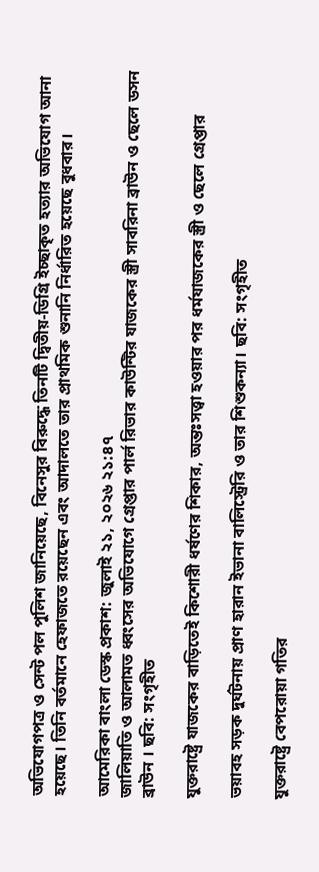অভিযোগপত্র ও সেন্ট পল পুলিশ জানিয়েছে, বিনেসুর বিরুদ্ধে তিনটি দ্বিতীয়-ডিগ্রি ইচ্ছাকৃত হত্যার অভিযোগ আনা হয়েছে। তিনি বর্তমানে হেফাজতে রয়েছেন এবং আদালতে তার প্রাথমিক শুনানি নির্ধারিত হয়েছে বুধবার।

আমেরিকা বাংলা ডেস্ক প্রকাশ: জুলাই ২১, ২০২৬ ২১:৪৭
জালিয়াতি ও আলামত ধ্বংসের অভিযোগে গ্রেপ্তার পার্ল রিভার কাউন্টির যাজকের স্ত্রী সাবরিনা ব্রাউন ও ছেলে ডসন ব্রাউন । ছবি: সংগৃহীত

যুক্তরাষ্ট্রে যাজকের বাড়িতেই কিশোরী ধর্ষণের শিকার, অন্তঃসত্ত্বা হওয়ার পর ধর্মযাজকের স্ত্রী ও ছেলে গ্রেপ্তার

ভয়াবহ সড়ক দুর্ঘটনায় প্রাণ হারান ইভানা বালিস্ট্রেরি ও তার শিশুকন্যা। ছবি: সংগৃহীত

যুক্তরাষ্ট্রে বেপরোয়া গতির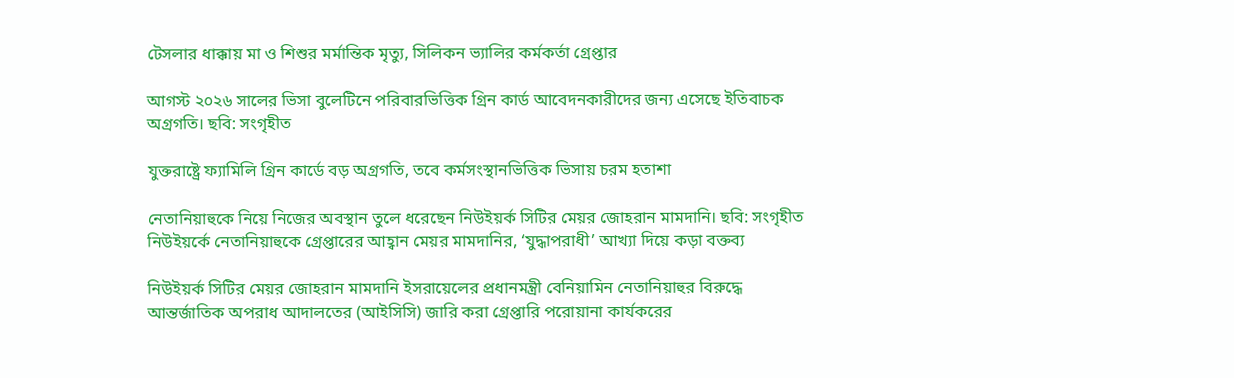টেসলার ধাক্কায় মা ও শিশুর মর্মান্তিক মৃত্যু, সিলিকন ভ্যালির কর্মকর্তা গ্রেপ্তার

আগস্ট ২০২৬ সালের ভিসা বুলেটিনে পরিবারভিত্তিক গ্রিন কার্ড আবেদনকারীদের জন্য এসেছে ইতিবাচক অগ্রগতি। ছবি: সংগৃহীত

যুক্তরাষ্ট্রে ফ্যামিলি গ্রিন কার্ডে বড় অগ্রগতি, তবে কর্মসংস্থানভিত্তিক ভিসায় চরম হতাশা

নেতানিয়াহুকে নিয়ে নিজের অবস্থান তুলে ধরেছেন নিউইয়র্ক সিটির মেয়র জোহরান মামদানি। ছবি: সংগৃহীত
নিউইয়র্কে নেতানিয়াহুকে গ্রেপ্তারের আহ্বান মেয়র মামদানির, ‘যুদ্ধাপরাধী’ আখ্যা দিয়ে কড়া বক্তব্য

নিউইয়র্ক সিটির মেয়র জোহরান মামদানি ইসরায়েলের প্রধানমন্ত্রী বেনিয়ামিন নেতানিয়াহুর বিরুদ্ধে আন্তর্জাতিক অপরাধ আদালতের (আইসিসি) জারি করা গ্রেপ্তারি পরোয়ানা কার্যকরের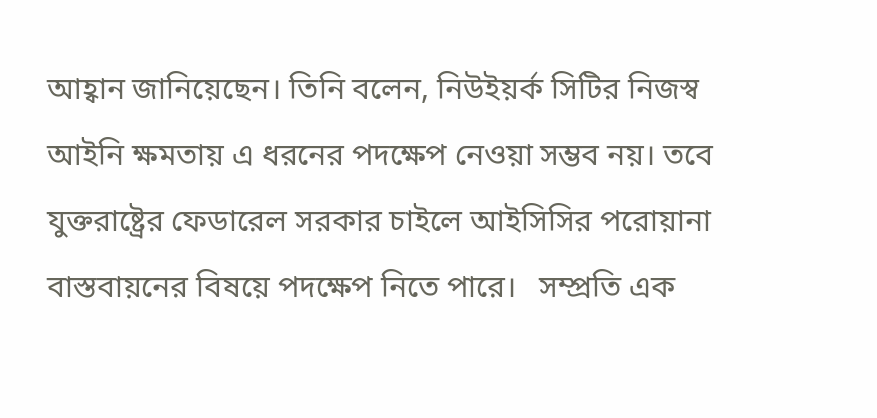আহ্বান জানিয়েছেন। তিনি বলেন, নিউইয়র্ক সিটির নিজস্ব আইনি ক্ষমতায় এ ধরনের পদক্ষেপ নেওয়া সম্ভব নয়। তবে যুক্তরাষ্ট্রের ফেডারেল সরকার চাইলে আইসিসির পরোয়ানা বাস্তবায়নের বিষয়ে পদক্ষেপ নিতে পারে।   সম্প্রতি এক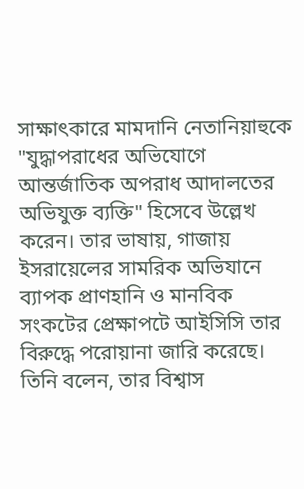সাক্ষাৎকারে মামদানি নেতানিয়াহুকে "যুদ্ধাপরাধের অভিযোগে আন্তর্জাতিক অপরাধ আদালতের অভিযুক্ত ব্যক্তি" হিসেবে উল্লেখ করেন। তার ভাষায়, গাজায় ইসরায়েলের সামরিক অভিযানে ব্যাপক প্রাণহানি ও মানবিক সংকটের প্রেক্ষাপটে আইসিসি তার বিরুদ্ধে পরোয়ানা জারি করেছে। তিনি বলেন, তার বিশ্বাস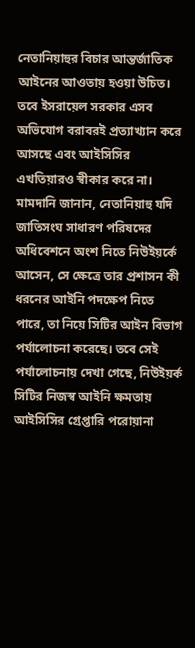নেতানিয়াহুর বিচার আন্তর্জাতিক আইনের আওতায় হওয়া উচিত। তবে ইসরায়েল সরকার এসব অভিযোগ বরাবরই প্রত্যাখ্যান করে আসছে এবং আইসিসির এখতিয়ারও স্বীকার করে না।   মামদানি জানান, নেতানিয়াহু যদি জাতিসংঘ সাধারণ পরিষদের অধিবেশনে অংশ নিতে নিউইয়র্কে আসেন, সে ক্ষেত্রে তার প্রশাসন কী ধরনের আইনি পদক্ষেপ নিতে পারে, তা নিয়ে সিটির আইন বিভাগ পর্যালোচনা করেছে। তবে সেই পর্যালোচনায় দেখা গেছে, নিউইয়র্ক সিটির নিজস্ব আইনি ক্ষমতায় আইসিসির গ্রেপ্তারি পরোয়ানা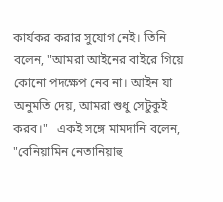কার্যকর করার সুযোগ নেই। তিনি বলেন, "আমরা আইনের বাইরে গিয়ে কোনো পদক্ষেপ নেব না। আইন যা অনুমতি দেয়, আমরা শুধু সেটুকুই করব।"   একই সঙ্গে মামদানি বলেন, "বেনিয়ামিন নেতানিয়াহু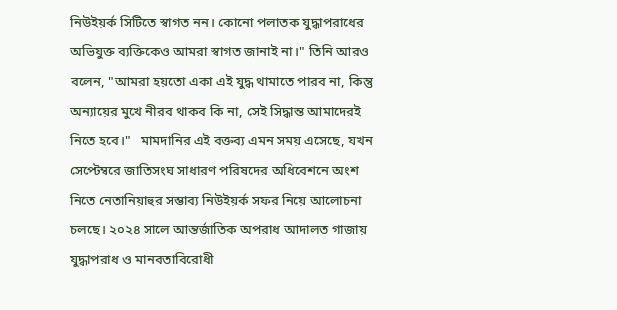নিউইয়র্ক সিটিতে স্বাগত নন। কোনো পলাতক যুদ্ধাপরাধের অভিযুক্ত ব্যক্তিকেও আমরা স্বাগত জানাই না।" তিনি আরও বলেন, "আমরা হয়তো একা এই যুদ্ধ থামাতে পারব না, কিন্তু অন্যায়ের মুখে নীরব থাকব কি না, সেই সিদ্ধান্ত আমাদেরই নিতে হবে।"   মামদানির এই বক্তব্য এমন সময় এসেছে, যখন সেপ্টেম্বরে জাতিসংঘ সাধারণ পরিষদের অধিবেশনে অংশ নিতে নেতানিয়াহুর সম্ভাব্য নিউইয়র্ক সফর নিয়ে আলোচনা চলছে। ২০২৪ সালে আন্তর্জাতিক অপরাধ আদালত গাজায় যুদ্ধাপরাধ ও মানবতাবিরোধী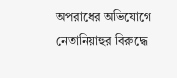অপরাধের অভিযোগে নেতানিয়াহুর বিরুদ্ধে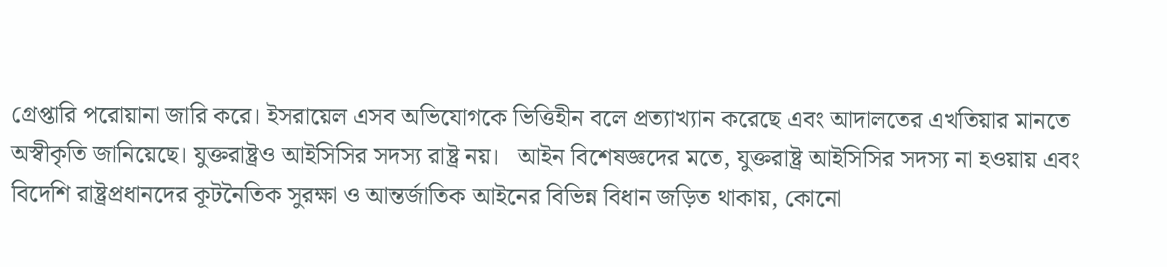গ্রেপ্তারি পরোয়ানা জারি করে। ইসরায়েল এসব অভিযোগকে ভিত্তিহীন বলে প্রত্যাখ্যান করেছে এবং আদালতের এখতিয়ার মানতে অস্বীকৃতি জানিয়েছে। যুক্তরাষ্ট্রও আইসিসির সদস্য রাষ্ট্র নয়।   আইন বিশেষজ্ঞদের মতে, যুক্তরাষ্ট্র আইসিসির সদস্য না হওয়ায় এবং বিদেশি রাষ্ট্রপ্রধানদের কূটনৈতিক সুরক্ষা ও আন্তর্জাতিক আইনের বিভিন্ন বিধান জড়িত থাকায়, কোনো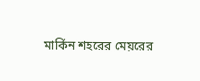মার্কিন শহরের মেয়রের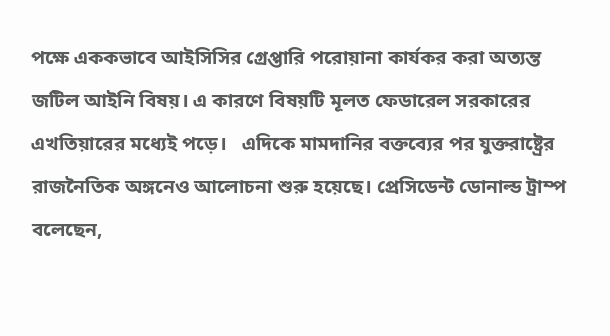পক্ষে এককভাবে আইসিসির গ্রেপ্তারি পরোয়ানা কার্যকর করা অত্যন্ত জটিল আইনি বিষয়। এ কারণে বিষয়টি মূলত ফেডারেল সরকারের এখতিয়ারের মধ্যেই পড়ে।   এদিকে মামদানির বক্তব্যের পর যুক্তরাষ্ট্রের রাজনৈতিক অঙ্গনেও আলোচনা শুরু হয়েছে। প্রেসিডেন্ট ডোনাল্ড ট্রাম্প বলেছেন,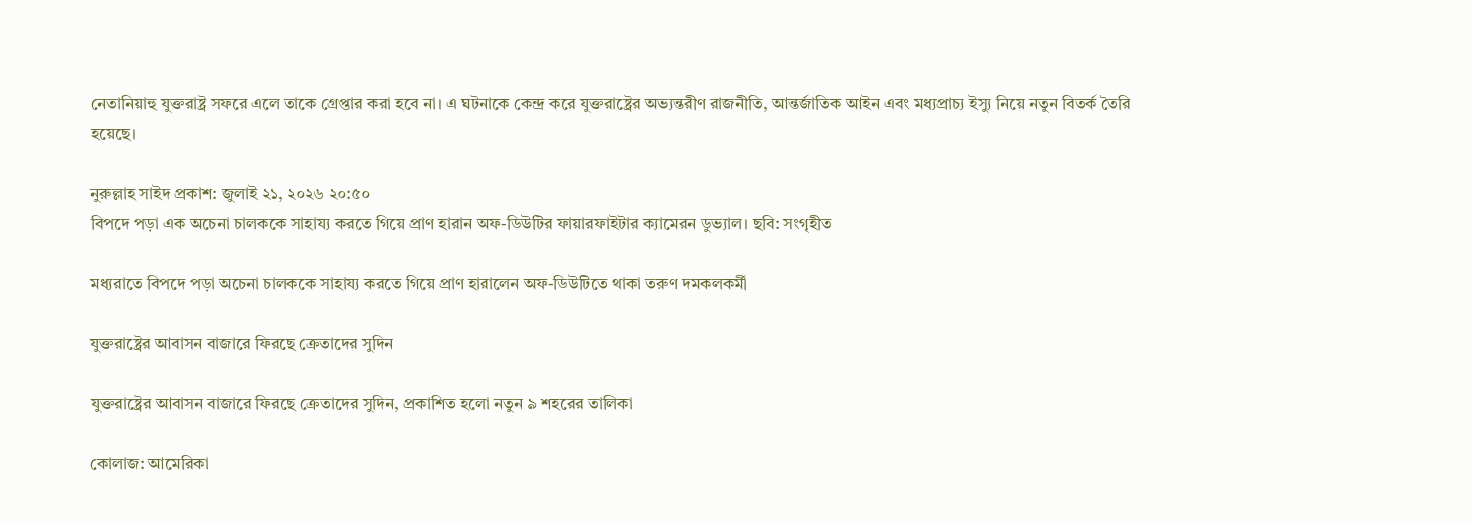নেতানিয়াহু যুক্তরাষ্ট্র সফরে এলে তাকে গ্রেপ্তার করা হবে না। এ ঘটনাকে কেন্দ্র করে যুক্তরাষ্ট্রের অভ্যন্তরীণ রাজনীতি, আন্তর্জাতিক আইন এবং মধ্যপ্রাচ্য ইস্যু নিয়ে নতুন বিতর্ক তৈরি হয়েছে।

নুরুল্লাহ সাইদ প্রকাশ: জুলাই ২১, ২০২৬ ২০:৫০
বিপদে পড়া এক অচেনা চালককে সাহায্য করতে গিয়ে প্রাণ হারান অফ-ডিউটির ফায়ারফাইটার ক্যামেরন ডুভ্যাল। ছবি: সংগৃহীত

মধ্যরাতে বিপদে পড়া অচেনা চালককে সাহায্য করতে গিয়ে প্রাণ হারালেন অফ-ডিউটিতে থাকা তরুণ দমকলকর্মী

যুক্তরাষ্ট্রের আবাসন বাজারে ফিরছে ক্রেতাদের সুদিন

যুক্তরাষ্ট্রের আবাসন বাজারে ফিরছে ক্রেতাদের সুদিন, প্রকাশিত হলো নতুন ৯ শহরের তালিকা

কোলাজ: আমেরিকা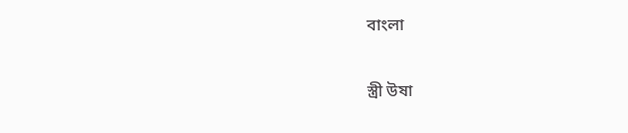বাংলা

স্ত্রী উষা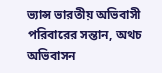ভ্যান্স ভারতীয় অভিবাসী পরিবারের সন্তান, অথচ অভিবাসন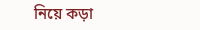নিয়ে কড়া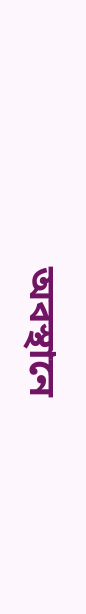অবস্থানে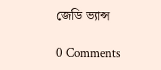জেডি ভ্যান্স

0 Comments